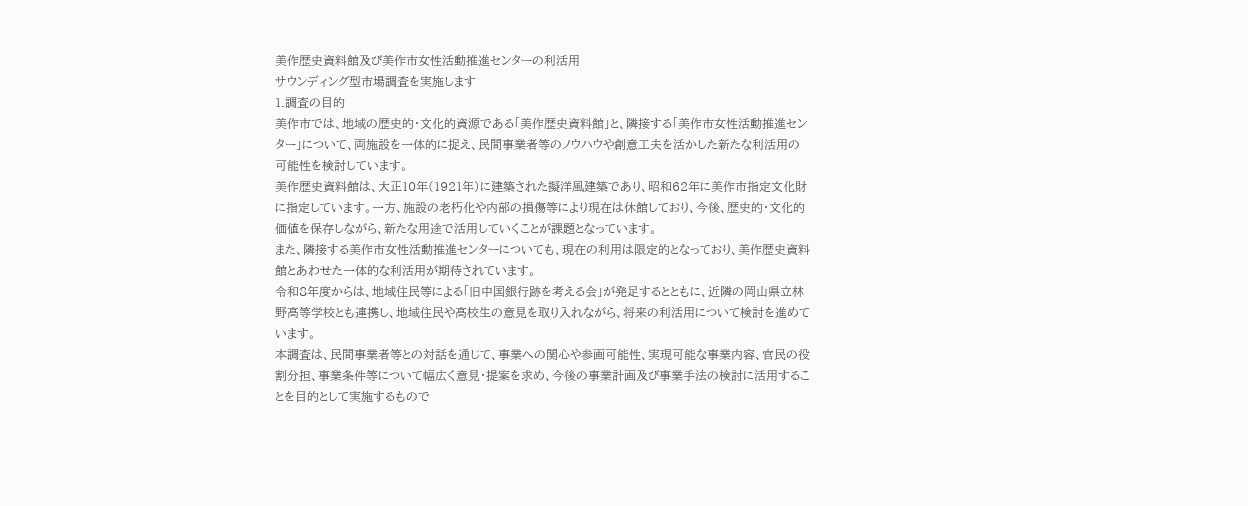美作歴史資料館及び美作市女性活動推進センターの利活用
サウンディング型市場調査を実施します
1.調査の目的
美作市では、地域の歴史的・文化的資源である「美作歴史資料館」と、隣接する「美作市女性活動推進センター」について、両施設を一体的に捉え、民間事業者等のノウハウや創意工夫を活かした新たな利活用の可能性を検討しています。
美作歴史資料館は、大正10年(1921年)に建築された擬洋風建築であり、昭和62年に美作市指定文化財に指定しています。一方、施設の老朽化や内部の損傷等により現在は休館しており、今後、歴史的・文化的価値を保存しながら、新たな用途で活用していくことが課題となっています。
また、隣接する美作市女性活動推進センターについても、現在の利用は限定的となっており、美作歴史資料館とあわせた一体的な利活用が期待されています。
令和8年度からは、地域住民等による「旧中国銀行跡を考える会」が発足するとともに、近隣の岡山県立林野高等学校とも連携し、地域住民や高校生の意見を取り入れながら、将来の利活用について検討を進めています。
本調査は、民間事業者等との対話を通じて、事業への関心や参画可能性、実現可能な事業内容、官民の役割分担、事業条件等について幅広く意見・提案を求め、今後の事業計画及び事業手法の検討に活用することを目的として実施するもので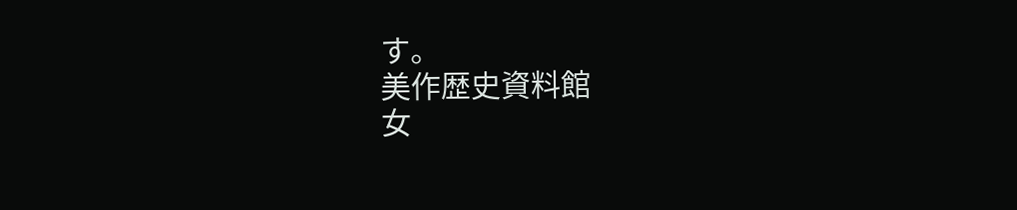す。
美作歴史資料館
女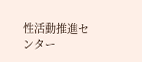性活動推進センター